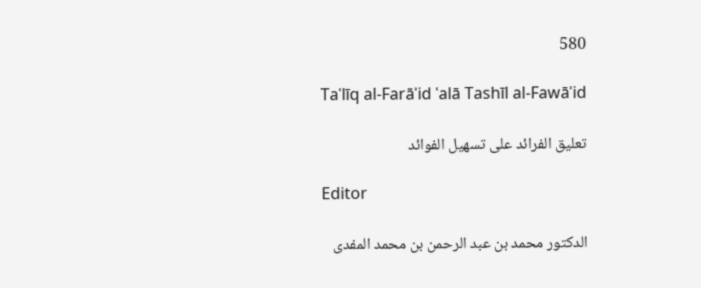580

Taʿlīq al-Farāʾid ʿalā Tashīl al-Fawāʾid

تعليق الفرائد على تسهيل الفوائد

Editor

الدكتور محمد بن عبد الرحمن بن محمد المفدى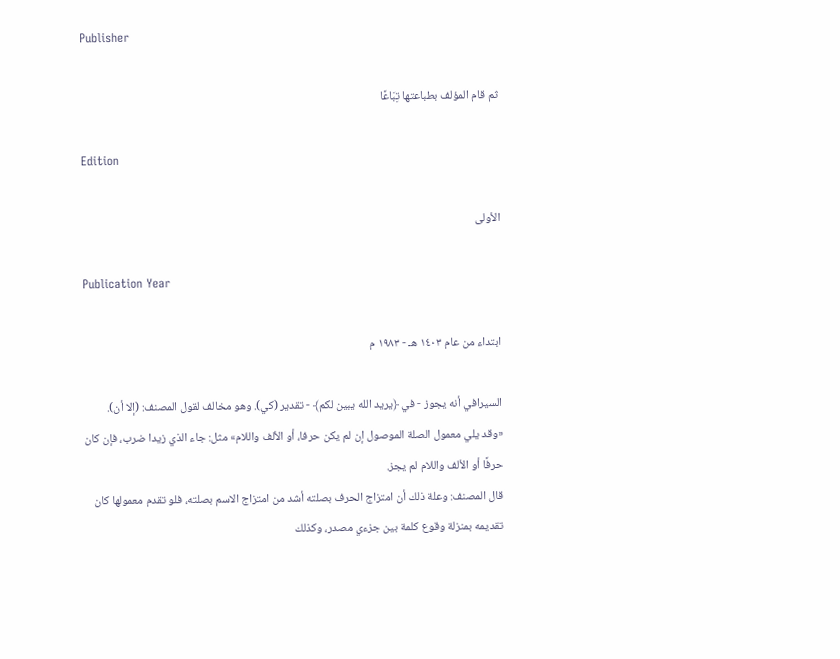Publisher

ثم قام المؤلف بطباعتها تِبَاعًا

Edition

الأولى

Publication Year

ابتداء من عام ١٤٠٣ هـ - ١٩٨٣ م

السيرافي أنه يجوز - في ﴿يريد الله يبين لكم﴾ - تقدير (كي). وهو مخالف لقول المصنف: (إلا أن).
«وقد يلي معمول الصلة الموصول إن لم يكن حرفا، أو الألف واللام» مثل: جاء الذي زيدا ضرب، فإن كان حرفًا أو الألف واللام لم يجز.
قال المصنف: وعلة ذلك أن امتزاج الحرف بصلته أشد من امتزاج الاسم بصلته، فلو تقدم معمولها كان تقديمه بمنزلة وقوع كلمة بين جزءي مصدر، وكذلك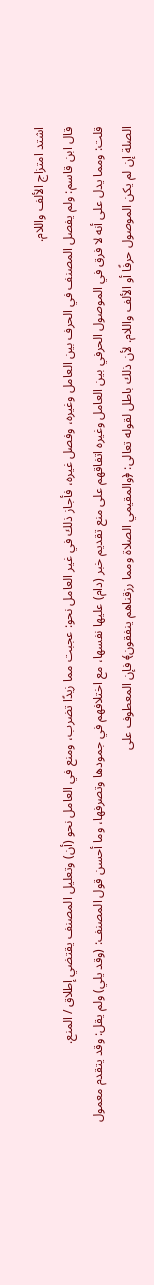اشتد امتزاج الألف واللام.
قال ابن قاسم: ولم يفصل المصنف في الحرف بين العامل وغيره، وفصل غيره، فأجاز ذلك في غير العامل نحو: عجبت مما زيدًا تضرب، ومنع في العامل نحو (أن) وتعليل المصنف يقتضي إطلاق / المنع.
قلت: ومما يدل على أنه لا فرق في الموصول الحرفي بين العامل وغيره اتفاقهم على منع تقديم خبر (دام) عليها نفسها، مع اختلافهم في جمودها وتصرفها، وما أحسن قول المصنف: (وقد يلي) ولم يقل: وقد يتقدم معمول الصلة إن لم يكن الموصول حرفًا أو الألف واللام. لأن ذلك باطل لقوله تعالى: ﴿والمقيمي الصلاة ومما رزقناهم ينفقون﴾ فإن المعطوف على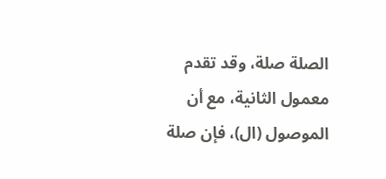الصلة صلة، وقد تقدم معمول الثانية، مع أن الموصول (ال)، فإن صلة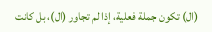(ال) تكون جملة فعلية، إذا لم تجاور (ال)، بل كانت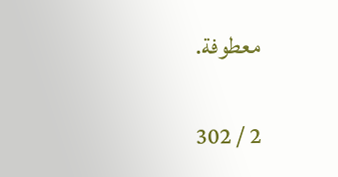معطوفة.

2 / 302